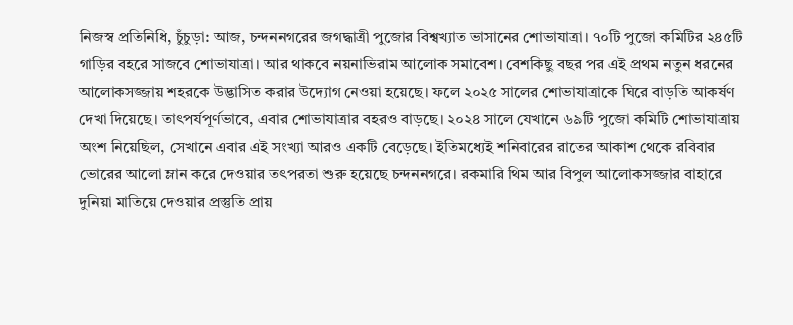নিজস্ব প্রতিনিধি, চুঁচুড়া: আজ, চন্দননগরের জগদ্ধাত্রী পুজোর বিশ্বখ্যাত ভাসানের শোভাযাত্রা। ৭০টি পুজো কমিটির ২৪৫টি গাড়ির বহরে সাজবে শোভাযাত্রা। আর থাকবে নয়নাভিরাম আলোক সমাবেশ। বেশকিছু বছর পর এই প্রথম নতুন ধরনের আলোকসজ্জায় শহরকে উদ্ভাসিত করার উদ্যোগ নেওয়া হয়েছে। ফলে ২০২৫ সালের শোভাযাত্রাকে ঘিরে বাড়তি আকর্ষণ দেখা দিয়েছে। তাৎপর্যপূর্ণভাবে, এবার শোভাযাত্রার বহরও বাড়ছে। ২০২৪ সালে যেখানে ৬৯টি পুজো কমিটি শোভাযাত্রায় অংশ নিয়েছিল, সেখানে এবার এই সংখ্যা আরও একটি বেড়েছে। ইতিমধ্যেই শনিবারের রাতের আকাশ থেকে রবিবার ভোরের আলো ম্লান করে দেওয়ার তৎপরতা শুরু হয়েছে চন্দননগরে। রকমারি থিম আর বিপুল আলোকসজ্জার বাহারে দুনিয়া মাতিয়ে দেওয়ার প্রস্তুতি প্রায়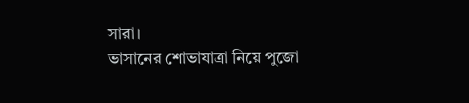সারা।
ভাসানের শোভাযাত্রা নিয়ে পুজো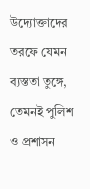উদ্যোক্তাদের তরফে যেমন ব্যস্ততা তুঙ্গে, তেমনই পুলিশ ও প্রশাসন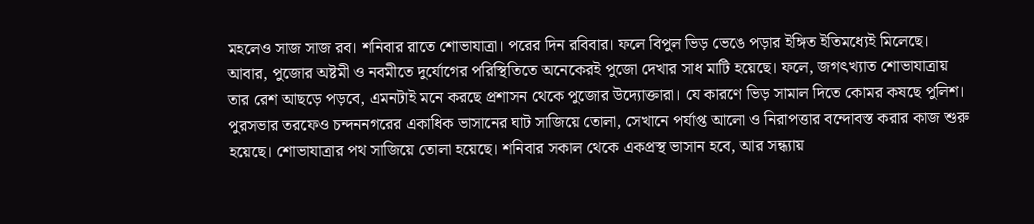মহলেও সাজ সাজ রব। শনিবার রাতে শোভাযাত্রা। পরের দিন রবিবার। ফলে বিপুল ভিড় ভেঙে পড়ার ইঙ্গিত ইতিমধ্যেই মিলেছে। আবার, পুজোর অষ্টমী ও নবমীতে দুর্যোগের পরিস্থিতিতে অনেকেরই পুজো দেখার সাধ মাটি হয়েছে। ফলে, জগৎখ্যাত শোভাযাত্রায় তার রেশ আছড়ে পড়বে, এমনটাই মনে করছে প্রশাসন থেকে পুজোর উদ্যোক্তারা। যে কারণে ভিড় সামাল দিতে কোমর কষছে পুলিশ। পুরসভার তরফেও চন্দননগরের একাধিক ভাসানের ঘাট সাজিয়ে তোলা, সেখানে পর্যাপ্ত আলো ও নিরাপত্তার বন্দোবস্ত করার কাজ শুরু হয়েছে। শোভাযাত্রার পথ সাজিয়ে তোলা হয়েছে। শনিবার সকাল থেকে একপ্রস্থ ভাসান হবে, আর সন্ধ্যায়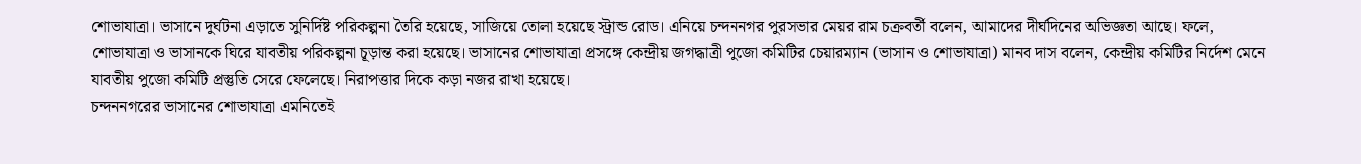শোভাযাত্রা। ভাসানে দুর্ঘটনা এড়াতে সুনির্দিষ্ট পরিকল্পনা তৈরি হয়েছে, সাজিয়ে তোলা হয়েছে স্ট্রান্ড রোড। এনিয়ে চন্দননগর পুরসভার মেয়র রাম চক্রবর্তী বলেন, আমাদের দীর্ঘদিনের অভিজ্ঞতা আছে। ফলে, শোভাযাত্রা ও ভাসানকে ঘিরে যাবতীয় পরিকল্পনা চূড়ান্ত করা হয়েছে। ভাসানের শোভাযাত্রা প্রসঙ্গে কেন্দ্রীয় জগদ্ধাত্রী পুজো কমিটির চেয়ারম্যান (ভাসান ও শোভাযাত্রা) মানব দাস বলেন, কেন্দ্রীয় কমিটির নির্দেশ মেনে যাবতীয় পুজো কমিটি প্রস্তুতি সেরে ফেলেছে। নিরাপত্তার দিকে কড়া নজর রাখা হয়েছে।
চন্দননগরের ভাসানের শোভাযাত্রা এমনিতেই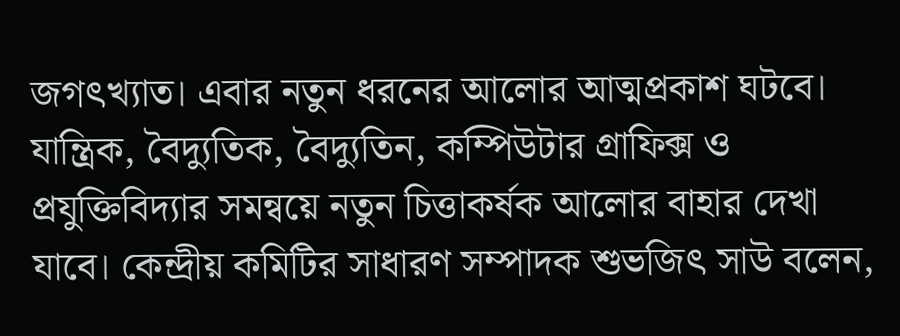জগৎখ্যাত। এবার নতুন ধরনের আলোর আত্মপ্রকাশ ঘটবে। যান্ত্রিক, বৈদ্যুতিক, বৈদ্যুতিন, কম্পিউটার গ্রাফিক্স ও প্রযুক্তিবিদ্যার সমন্বয়ে নতুন চিত্তাকর্ষক আলোর বাহার দেখা যাবে। কেন্দ্রীয় কমিটির সাধারণ সম্পাদক শুভজিৎ সাউ বলেন,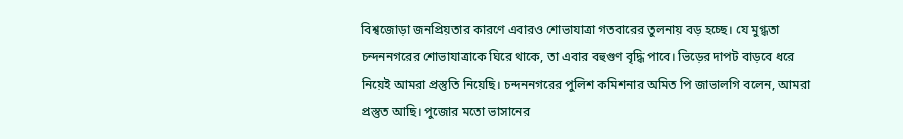বিশ্বজোড়া জনপ্রিয়তার কারণে এবারও শোভাযাত্রা গতবারের তুলনায় বড় হচ্ছে। যে মুগ্ধতা চন্দননগরের শোভাযাত্রাকে ঘিরে থাকে, তা এবার বহুগুণ বৃদ্ধি পাবে। ভিড়ের দাপট বাড়বে ধরে নিয়েই আমরা প্রস্তুতি নিয়েছি। চন্দননগরের পুলিশ কমিশনার অমিত পি জাভালগি বলেন, আমরা প্রস্তুত আছি। পুজোর মতো ভাসানের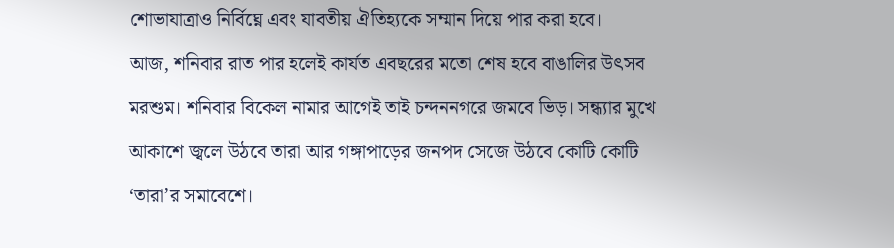শোভাযাত্রাও নির্বিঘ্নে এবং যাবতীয় ঐতিহ্যকে সম্মান দিয়ে পার করা হবে।
আজ, শনিবার রাত পার হলেই কার্যত এবছরের মতো শেষ হবে বাঙালির উৎসব মরশুম। শনিবার বিকেল নামার আগেই তাই চন্দননগরে জমবে ভিড়। সন্ধ্যার মুখে আকাশে জ্বলে উঠবে তারা আর গঙ্গাপাড়ের জনপদ সেজে উঠবে কোটি কোটি ‘তারা’র সমাবেশে।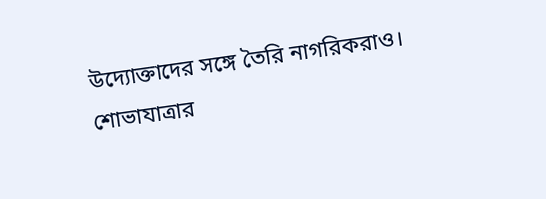উদ্যোক্তাদের সঙ্গে তৈরি নাগরিকরাও।
শোভাযাত্রার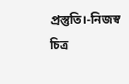প্রস্তুতি।-নিজস্ব চিত্র